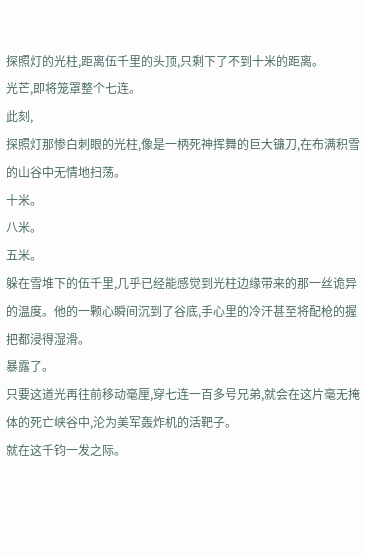探照灯的光柱,距离伍千里的头顶,只剩下了不到十米的距离。
光芒,即将笼罩整个七连。
此刻,
探照灯那惨白刺眼的光柱,像是一柄死神挥舞的巨大镰刀,在布满积雪的山谷中无情地扫荡。
十米。
八米。
五米。
躲在雪堆下的伍千里,几乎已经能感觉到光柱边缘带来的那一丝诡异的温度。他的一颗心瞬间沉到了谷底,手心里的冷汗甚至将配枪的握把都浸得湿滑。
暴露了。
只要这道光再往前移动毫厘,穿七连一百多号兄弟,就会在这片毫无掩体的死亡峡谷中,沦为美军轰炸机的活靶子。
就在这千钧一发之际。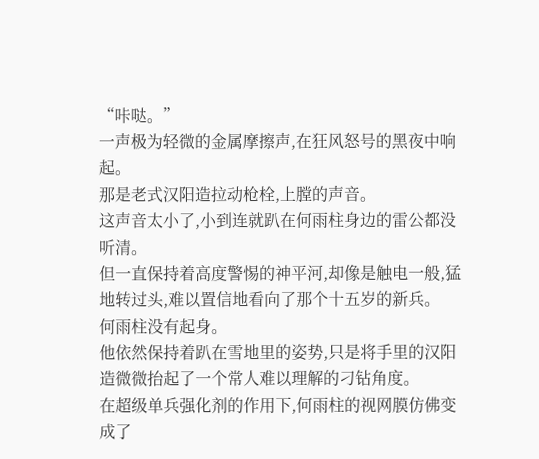“咔哒。”
一声极为轻微的金属摩擦声,在狂风怒号的黑夜中响起。
那是老式汉阳造拉动枪栓,上膛的声音。
这声音太小了,小到连就趴在何雨柱身边的雷公都没听清。
但一直保持着高度警惕的神平河,却像是触电一般,猛地转过头,难以置信地看向了那个十五岁的新兵。
何雨柱没有起身。
他依然保持着趴在雪地里的姿势,只是将手里的汉阳造微微抬起了一个常人难以理解的刁钻角度。
在超级单兵强化剂的作用下,何雨柱的视网膜仿佛变成了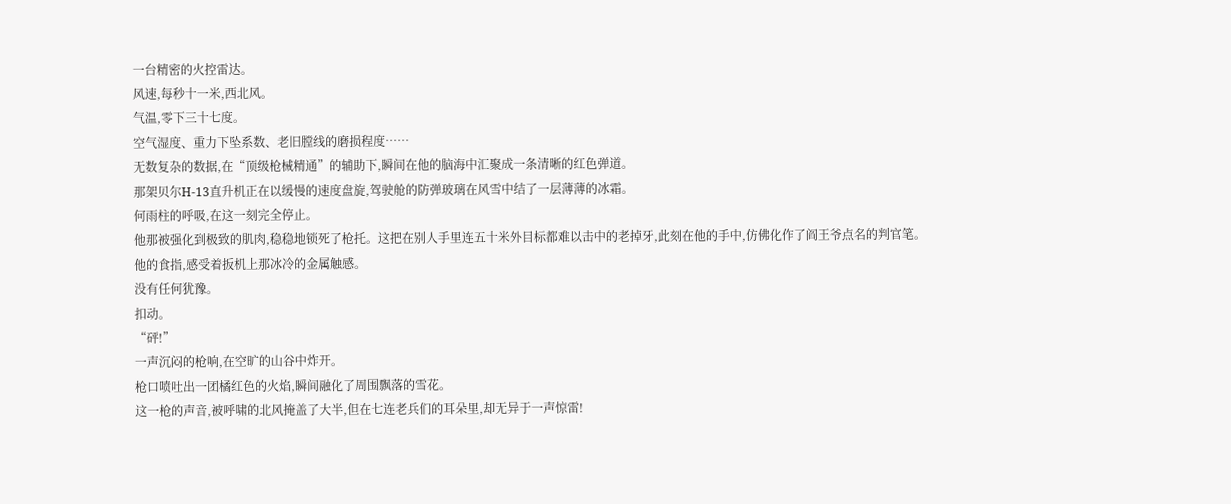一台精密的火控雷达。
风速,每秒十一米,西北风。
气温,零下三十七度。
空气湿度、重力下坠系数、老旧膛线的磨损程度……
无数复杂的数据,在“顶级枪械精通”的辅助下,瞬间在他的脑海中汇聚成一条清晰的红色弹道。
那架贝尔H-13直升机正在以缓慢的速度盘旋,驾驶舱的防弹玻璃在风雪中结了一层薄薄的冰霜。
何雨柱的呼吸,在这一刻完全停止。
他那被强化到极致的肌肉,稳稳地锁死了枪托。这把在别人手里连五十米外目标都难以击中的老掉牙,此刻在他的手中,仿佛化作了阎王爷点名的判官笔。
他的食指,感受着扳机上那冰冷的金属触感。
没有任何犹豫。
扣动。
“砰!”
一声沉闷的枪响,在空旷的山谷中炸开。
枪口喷吐出一团橘红色的火焰,瞬间融化了周围飘落的雪花。
这一枪的声音,被呼啸的北风掩盖了大半,但在七连老兵们的耳朵里,却无异于一声惊雷!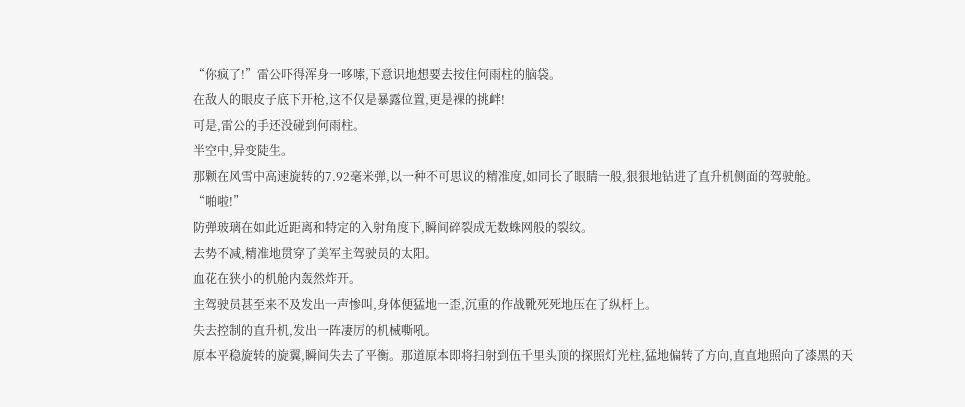“你疯了!”雷公吓得浑身一哆嗦,下意识地想要去按住何雨柱的脑袋。
在敌人的眼皮子底下开枪,这不仅是暴露位置,更是裸的挑衅!
可是,雷公的手还没碰到何雨柱。
半空中,异变陡生。
那颗在风雪中高速旋转的7.92毫米弹,以一种不可思议的精准度,如同长了眼睛一般,狠狠地钻进了直升机侧面的驾驶舱。
“啪啦!”
防弹玻璃在如此近距离和特定的入射角度下,瞬间碎裂成无数蛛网般的裂纹。
去势不减,精准地贯穿了美军主驾驶员的太阳。
血花在狭小的机舱内轰然炸开。
主驾驶员甚至来不及发出一声惨叫,身体便猛地一歪,沉重的作战靴死死地压在了纵杆上。
失去控制的直升机,发出一阵凄厉的机械嘶吼。
原本平稳旋转的旋翼,瞬间失去了平衡。那道原本即将扫射到伍千里头顶的探照灯光柱,猛地偏转了方向,直直地照向了漆黑的天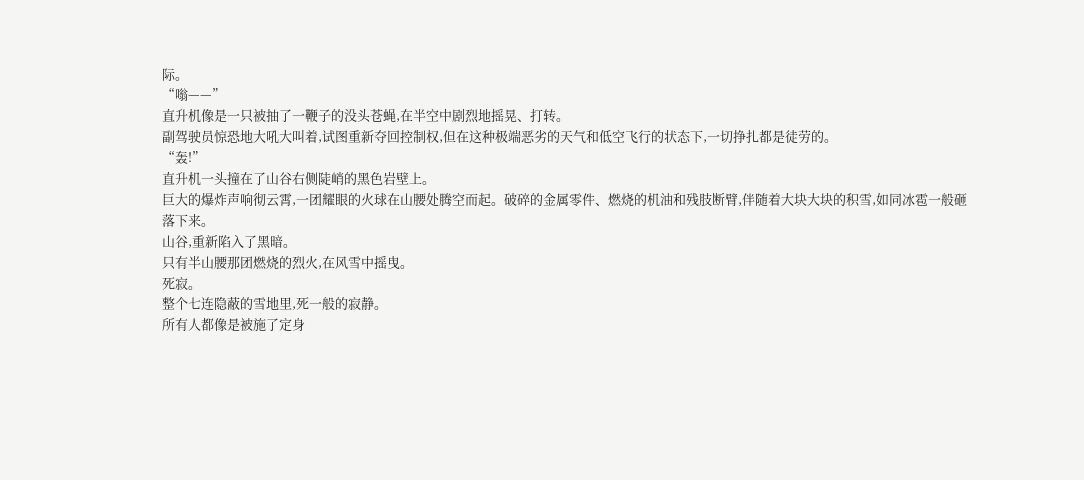际。
“嗡——”
直升机像是一只被抽了一鞭子的没头苍蝇,在半空中剧烈地摇晃、打转。
副驾驶员惊恐地大吼大叫着,试图重新夺回控制权,但在这种极端恶劣的天气和低空飞行的状态下,一切挣扎都是徒劳的。
“轰!”
直升机一头撞在了山谷右侧陡峭的黑色岩壁上。
巨大的爆炸声响彻云霄,一团耀眼的火球在山腰处腾空而起。破碎的金属零件、燃烧的机油和残肢断臂,伴随着大块大块的积雪,如同冰雹一般砸落下来。
山谷,重新陷入了黑暗。
只有半山腰那团燃烧的烈火,在风雪中摇曳。
死寂。
整个七连隐蔽的雪地里,死一般的寂静。
所有人都像是被施了定身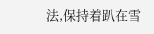法,保持着趴在雪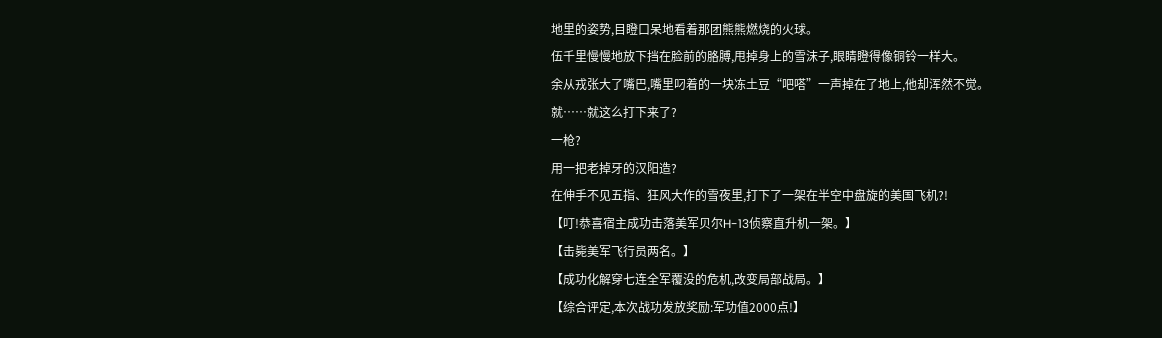地里的姿势,目瞪口呆地看着那团熊熊燃烧的火球。
伍千里慢慢地放下挡在脸前的胳膊,甩掉身上的雪沫子,眼睛瞪得像铜铃一样大。
余从戎张大了嘴巴,嘴里叼着的一块冻土豆“吧嗒”一声掉在了地上,他却浑然不觉。
就……就这么打下来了?
一枪?
用一把老掉牙的汉阳造?
在伸手不见五指、狂风大作的雪夜里,打下了一架在半空中盘旋的美国飞机?!
【叮!恭喜宿主成功击落美军贝尔H-13侦察直升机一架。】
【击毙美军飞行员两名。】
【成功化解穿七连全军覆没的危机,改变局部战局。】
【综合评定,本次战功发放奖励:军功值2000点!】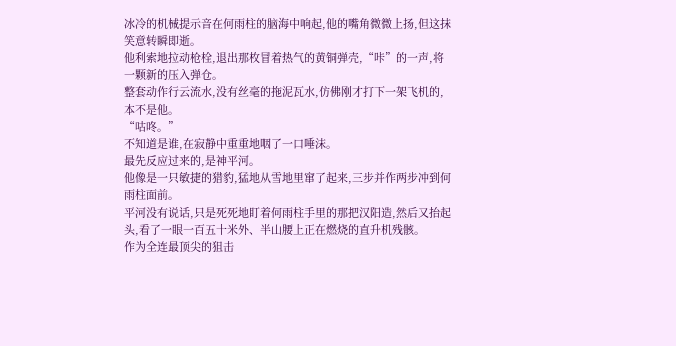冰冷的机械提示音在何雨柱的脑海中响起,他的嘴角微微上扬,但这抹笑意转瞬即逝。
他利索地拉动枪栓,退出那枚冒着热气的黄铜弹壳,“咔”的一声,将一颗新的压入弹仓。
整套动作行云流水,没有丝毫的拖泥瓦水,仿佛刚才打下一架飞机的,本不是他。
“咕咚。”
不知道是谁,在寂静中重重地咽了一口唾沫。
最先反应过来的,是神平河。
他像是一只敏捷的猎豹,猛地从雪地里窜了起来,三步并作两步冲到何雨柱面前。
平河没有说话,只是死死地盯着何雨柱手里的那把汉阳造,然后又抬起头,看了一眼一百五十米外、半山腰上正在燃烧的直升机残骸。
作为全连最顶尖的狙击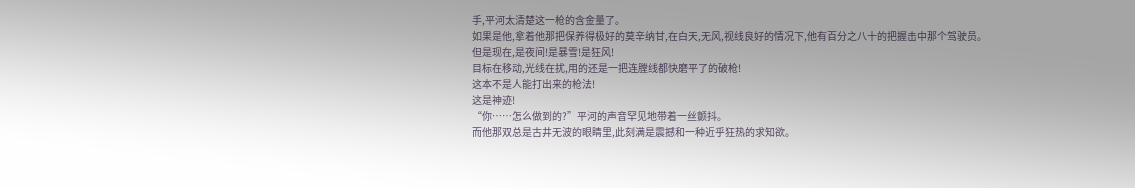手,平河太清楚这一枪的含金量了。
如果是他,拿着他那把保养得极好的莫辛纳甘,在白天,无风,视线良好的情况下,他有百分之八十的把握击中那个驾驶员。
但是现在,是夜间!是暴雪!是狂风!
目标在移动,光线在扰,用的还是一把连膛线都快磨平了的破枪!
这本不是人能打出来的枪法!
这是神迹!
“你……怎么做到的?”平河的声音罕见地带着一丝颤抖。
而他那双总是古井无波的眼睛里,此刻满是震撼和一种近乎狂热的求知欲。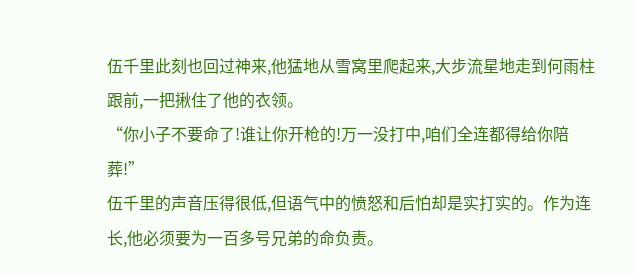伍千里此刻也回过神来,他猛地从雪窝里爬起来,大步流星地走到何雨柱跟前,一把揪住了他的衣领。
“你小子不要命了!谁让你开枪的!万一没打中,咱们全连都得给你陪葬!”
伍千里的声音压得很低,但语气中的愤怒和后怕却是实打实的。作为连长,他必须要为一百多号兄弟的命负责。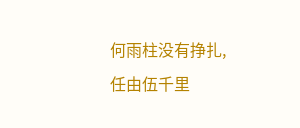何雨柱没有挣扎,任由伍千里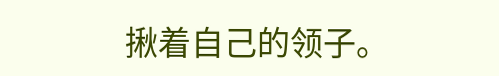揪着自己的领子。